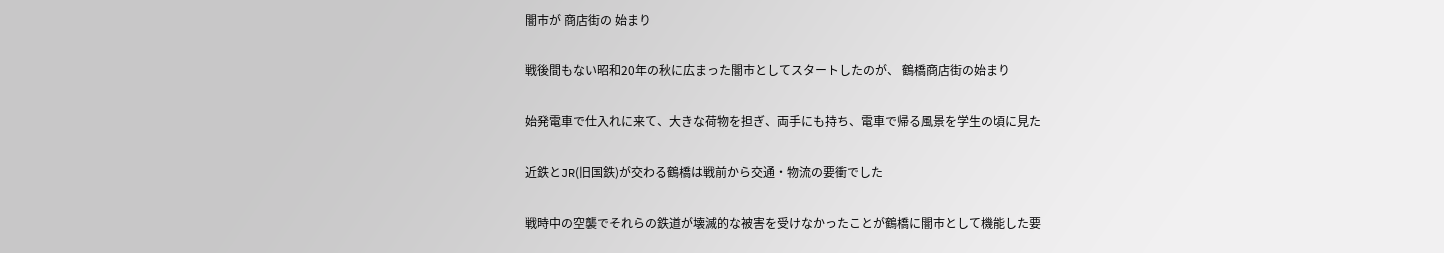闇市が 商店街の 始まり

戦後間もない昭和20年の秋に広まった闇市としてスタートしたのが、 鶴橋商店街の始まり

始発電車で仕入れに来て、大きな荷物を担ぎ、両手にも持ち、電車で帰る風景を学生の頃に見た

近鉄とJR(旧国鉄)が交わる鶴橋は戦前から交通・物流の要衝でした

戦時中の空襲でそれらの鉄道が壊滅的な被害を受けなかったことが鶴橋に闇市として機能した要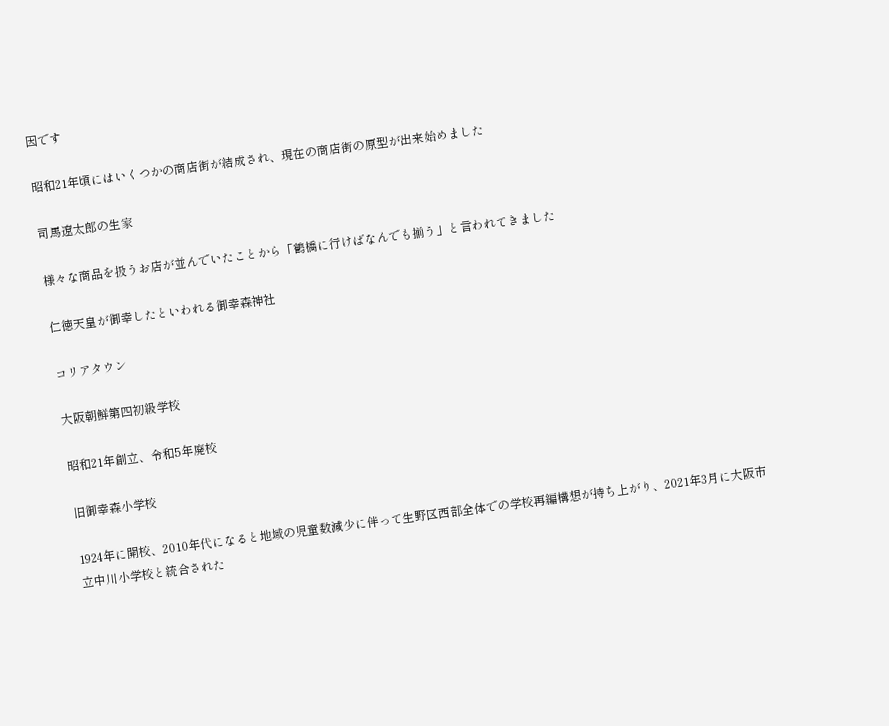因です

昭和21年頃にはいくつかの商店街が結成され、現在の商店街の原型が出来始めました

司馬遼太郎の生家

様々な商品を扱うお店が並んでいたことから「鶴橋に行けばなんでも揃う」と言われてきました

仁徳天皇が御幸したといわれる御幸森神社

コリアタウン

大阪朝鮮第四初級学校

昭和21年創立、令和5年廃校

旧御幸森小学校

1924年に開校、2010年代になると地域の児童数減少に伴って生野区西部全体での学校再編構想が持ち上がり、2021年3月に大阪市立中川小学校と統合された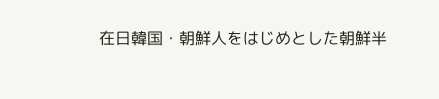在日韓国・朝鮮人をはじめとした朝鮮半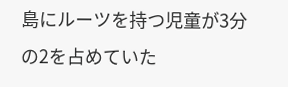島にルーツを持つ児童が3分の2を占めていた